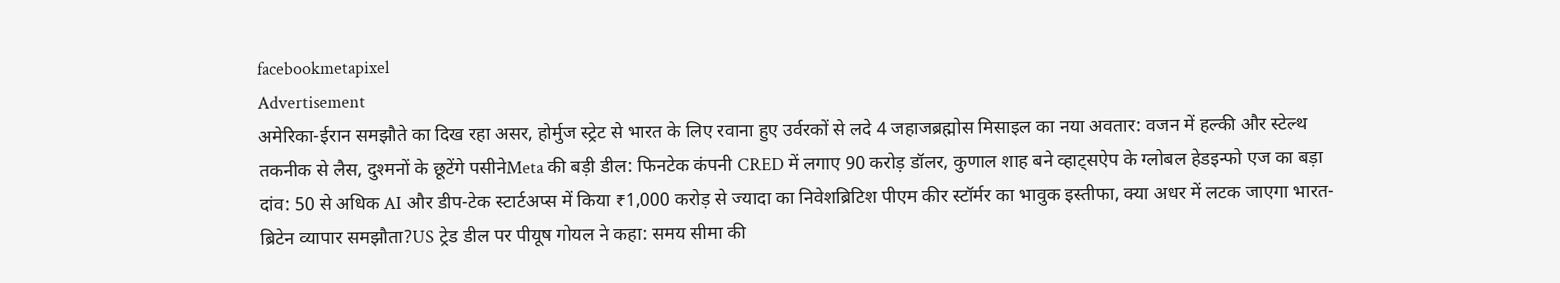facebookmetapixel
Advertisement
अमेरिका-ईरान समझौते का दिख रहा असर, होर्मुज स्ट्रेट से भारत के लिए रवाना हुए उर्वरकों से लदे 4 जहाजब्रह्मोस मिसाइल का नया अवतार: वजन में हल्की और स्टेल्थ तकनीक से लैस, दुश्मनों के छूटेंगे पसीनेMeta की बड़ी डील: फिनटेक कंपनी CRED में लगाए 90 करोड़ डॉलर, कुणाल शाह बने व्हाट्सऐप के ग्लोबल हेडइन्फो एज का बड़ा दांव: 50 से अधिक AI और डीप-टेक स्टार्टअप्स में किया ₹1,000 करोड़ से ज्यादा का निवेशब्रिटिश पीएम कीर स्टॉर्मर का भावुक इस्तीफा, क्या अधर में लटक जाएगा भारत-ब्रिटेन व्यापार समझौता?US ट्रेड डील पर पीयूष गोयल ने कहा: समय सीमा की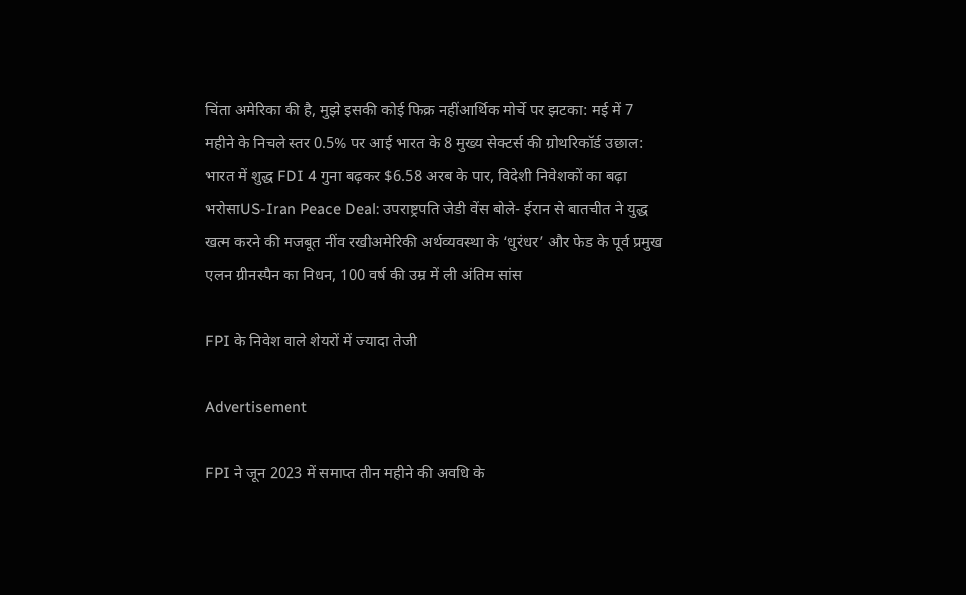चिंता अमेरिका की है, मुझे इसकी कोई फिक्र नहींआर्थिक मोर्चे पर झटका: मई में 7 महीने के निचले स्तर 0.5% पर आई भारत के 8 मुख्य सेक्टर्स की ग्रोथरिकॉर्ड उछाल: भारत में शुद्ध FDI 4 गुना बढ़कर $6.58 अरब के पार, विदेशी निवेशकों का बढ़ा भरोसाUS-Iran Peace Deal: उपराष्ट्रपति जेडी वेंस बोले- ईरान से बातचीत ने युद्ध खत्म करने की मजबूत नींव रखीअमेरिकी अर्थव्यवस्था के ‘धुरंधर’ और फेड के पूर्व प्रमुख एलन ग्रीनस्पैन का निधन, 100 वर्ष की उम्र में ली अंतिम सांस

FPI के निवेश वाले शेयरों में ज्यादा तेजी

Advertisement

FPI ने जून 2023 में समाप्त तीन महीने की अवधि के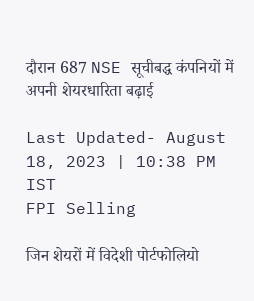दौरान 687 NSE सूचीबद्ध कंपनियों में अपनी शेयरधारिता बढ़ाई

Last Updated- August 18, 2023 | 10:38 PM IST
FPI Selling

जिन शेयरों में विदेशी पोर्टफोलियो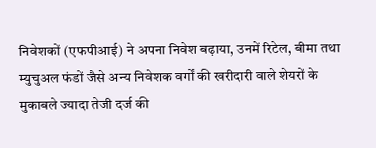निवेशकों (एफपीआई) ने अपना निवेश बढ़ाया, उनमें रिटेल, बीमा तथा म्युचुअल फंडों जैसे अन्य निवेशक वर्गों की खरीदारी वाले शेयरों के मुकाबले ज्यादा तेजी दर्ज की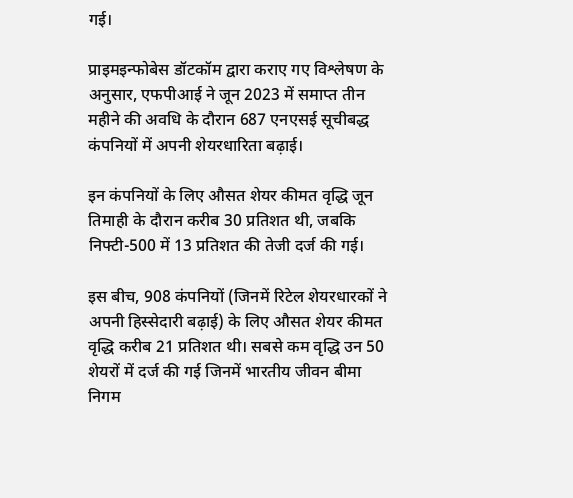गई।

प्राइमइन्फोबेस डॉटकॉम द्वारा कराए गए विश्लेषण के अनुसार, एफपीआई ने जून 2023 में समाप्त तीन महीने की अवधि के दौरान 687 एनएसई सूचीबद्ध कंपनियों में अपनी शेयरधारिता बढ़ाई।

इन कंपनियों के लिए औसत शेयर कीमत वृद्धि जून तिमाही के दौरान करीब 30 प्रतिशत थी, जबकि निफ्टी-500 में 13 प्रतिशत की तेजी दर्ज की गई।

इस बीच, 908 कंपनियों (जिनमें रिटेल शेयरधारकों ने अपनी हिस्सेदारी बढ़ाई) के लिए औसत शेयर कीमत वृद्धि करीब 21 प्रतिशत थी। सबसे कम वृद्धि उन 50 शेयरों में दर्ज की गई जिनमें भारतीय जीवन बीमा निगम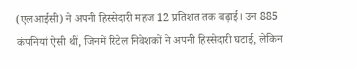(एलआईसी) ने अपनी हिस्सेदारी महज 12 प्रतिशत तक बढ़ाई। उन 885 कंपनियां ऐसी थीं, जिनमें रिटेल निवेशकों ने अपनी हिस्सेदारी घटाई, लेकिन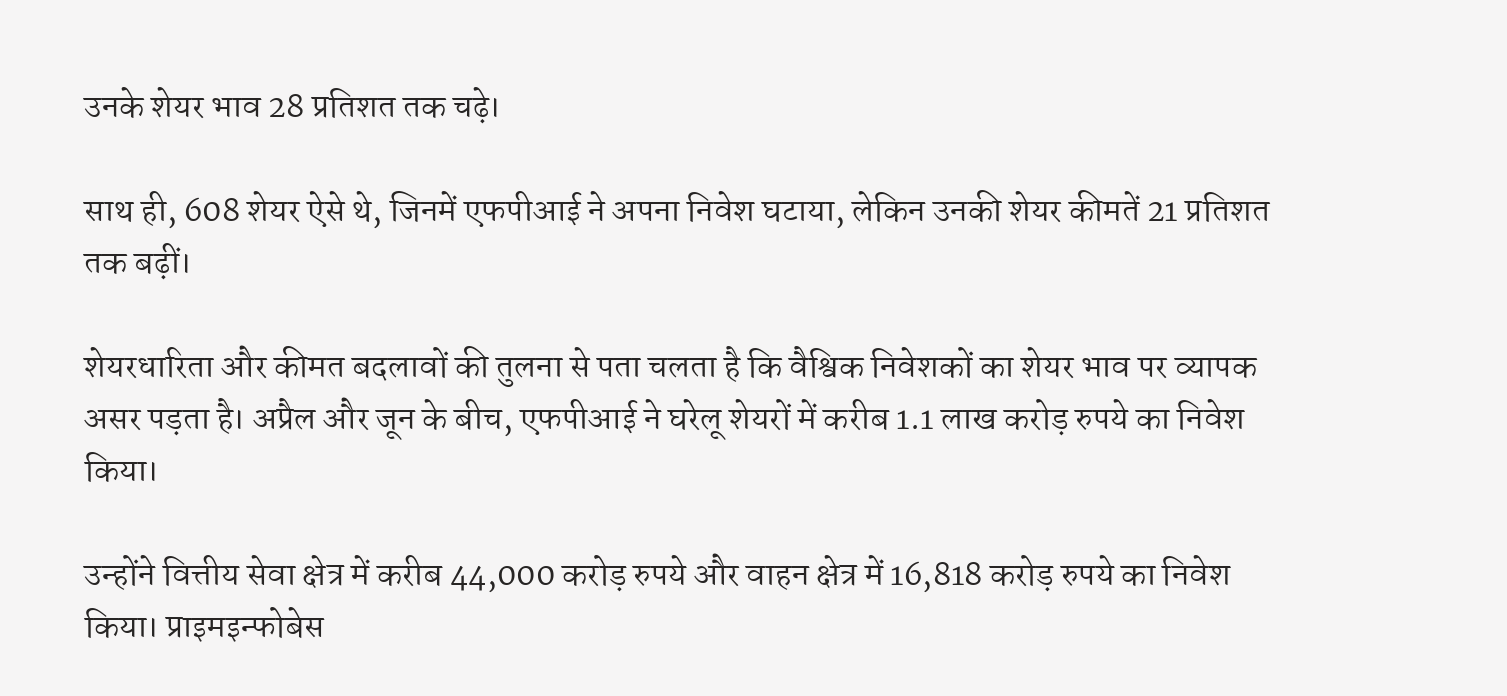उनके शेयर भाव 28 प्रतिशत तक चढ़े।

साथ ही, 608 शेयर ऐसे थे, जिनमें एफपीआई ने अपना निवेश घटाया, लेकिन उनकी शेयर कीमतें 21 प्रतिशत तक बढ़ीं।

शेयरधारिता और कीमत बदलावों की तुलना से पता चलता है कि वैश्विक निवेशकों का शेयर भाव पर व्यापक असर पड़ता है। अप्रैल और जून के बीच, एफपीआई ने घरेलू शेयरों में करीब 1.1 लाख करोड़ रुपये का निवेश किया।

उन्होंने वित्तीय सेवा क्षेत्र में करीब 44,000 करोड़ रुपये और वाहन क्षेत्र में 16,818 करोड़ रुपये का निवेश किया। प्राइमइन्फोबेस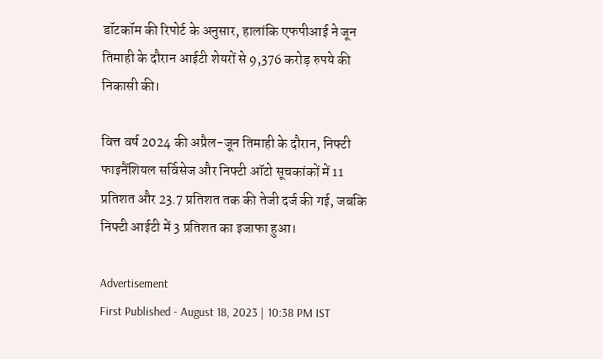डॉटकॉम की रिपोर्ट के अनुसार, हालांकि एफपीआई ने जून तिमाही के दौरान आईटी शेयरों से 9,376 करोड़ रुपये की निकासी की।

वित्त वर्ष 2024 की अप्रैल-जून तिमाही के दौरान, निफ्टी फाइनैंशियल सर्विसेज और निफ्टी ऑटो सूचकांकों में 11 प्रतिशत और 23.7 प्रतिशत तक की तेजी दर्ज की गई, जबकि निफ्टी आईटी में 3 प्रतिशत का इजाफा हुआ।

Advertisement
First Published - August 18, 2023 | 10:38 PM IST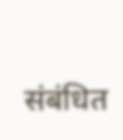संबंधित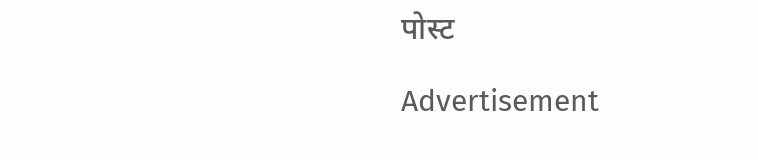पोस्ट

Advertisement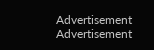Advertisement
Advertisement